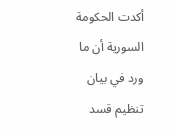أكدت الحكومة السورية أن ما ورد في بيان تنظيم قسد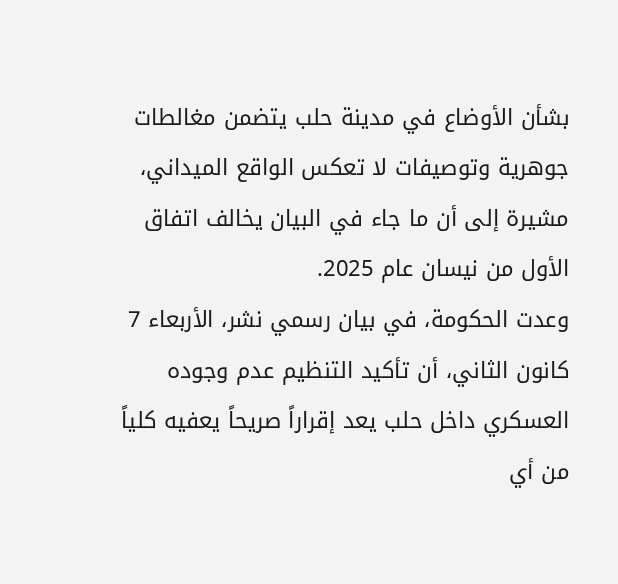بشأن الأوضاع في مدينة حلب يتضمن مغالطات جوهرية وتوصيفات لا تعكس الواقع الميداني، مشيرة إلى أن ما جاء في البيان يخالف اتفاق الأول من نيسان عام 2025.
وعدت الحكومة، في بيان رسمي نشر، الأربعاء 7 كانون الثاني، أن تأكيد التنظيم عدم وجوده العسكري داخل حلب يعد إقراراً صريحاً يعفيه كلياً من أي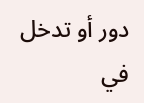دور أو تدخل في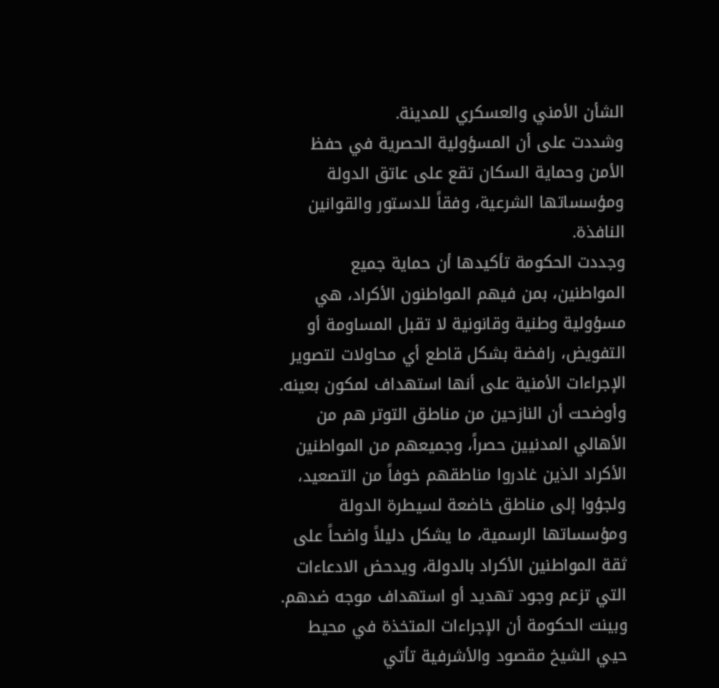الشأن الأمني والعسكري للمدينة.
وشددت على أن المسؤولية الحصرية في حفظ الأمن وحماية السكان تقع على عاتق الدولة ومؤسساتها الشرعية، وفقاً للدستور والقوانين النافذة.
وجددت الحكومة تأكيدها أن حماية جميع المواطنين، بمن فيهم المواطنون الأكراد، هي مسؤولية وطنية وقانونية لا تقبل المساومة أو التفويض، رافضة بشكل قاطع أي محاولات لتصوير الإجراءات الأمنية على أنها استهداف لمكون بعينه.
وأوضحت أن النازحين من مناطق التوتر هم من الأهالي المدنيين حصراً، وجميعهم من المواطنين الأكراد الذين غادروا مناطقهم خوفاً من التصعيد، ولجؤوا إلى مناطق خاضعة لسيطرة الدولة ومؤسساتها الرسمية، ما يشكل دليلاً واضحاً على ثقة المواطنين الأكراد بالدولة، ويدحض الادعاءات التي تزعم وجود تهديد أو استهداف موجه ضدهم.
وبينت الحكومة أن الإجراءات المتخذة في محيط حيي الشيخ مقصود والأشرفية تأتي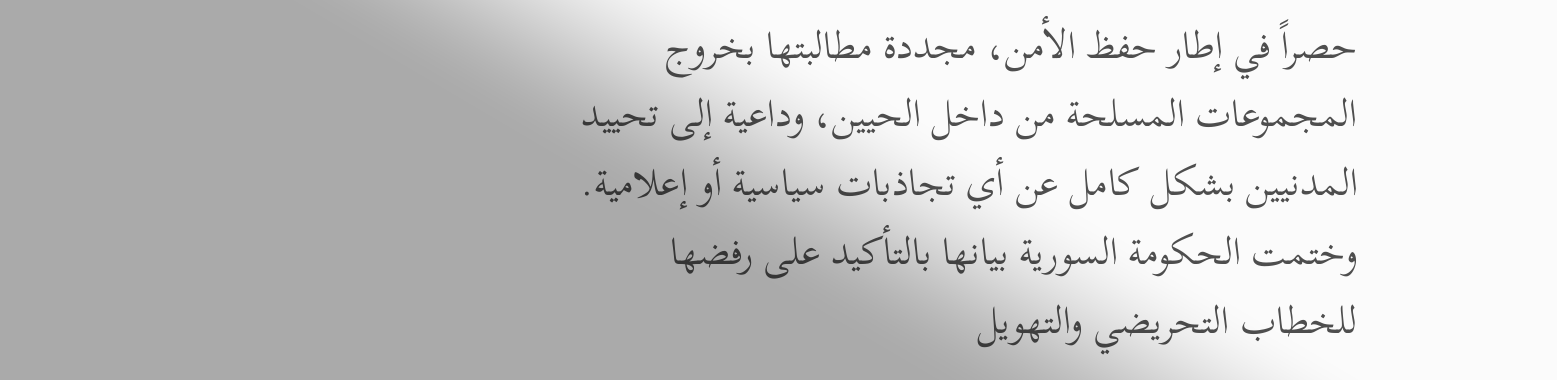حصراً في إطار حفظ الأمن، مجددة مطالبتها بخروج المجموعات المسلحة من داخل الحيين، وداعية إلى تحييد المدنيين بشكل كامل عن أي تجاذبات سياسية أو إعلامية.
وختمت الحكومة السورية بيانها بالتأكيد على رفضها للخطاب التحريضي والتهويل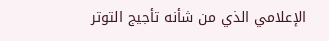الإعلامي الذي من شأنه تأجيج التوتر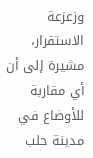وزعزعة الاستقرار، مشيرة إلى أن أي مقاربة للأوضاع في مدينة حلب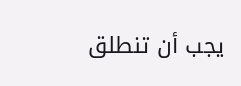يجب أن تنطلق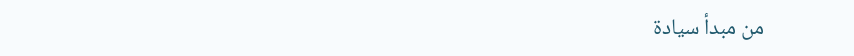من مبدأ سيادة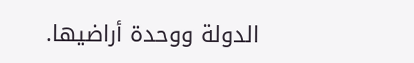الدولة ووحدة أراضيها.